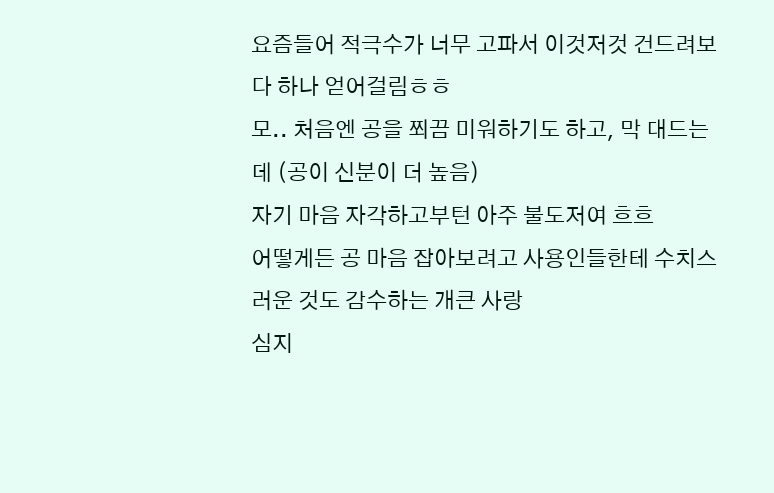요즘들어 적극수가 너무 고파서 이것저것 건드려보다 하나 얻어걸림ㅎㅎ
모.. 처음엔 공을 쬐끔 미워하기도 하고, 막 대드는데 (공이 신분이 더 높음)
자기 마음 자각하고부턴 아주 불도저여 흐흐
어떻게든 공 마음 잡아보려고 사용인들한테 수치스러운 것도 감수하는 개큰 사랑
심지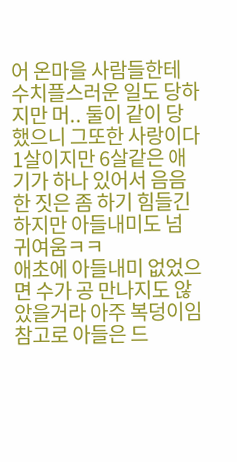어 온마을 사람들한테 수치플스러운 일도 당하지만 머.. 둘이 같이 당했으니 그또한 사랑이다
1살이지만 6살같은 애기가 하나 있어서 음음한 짓은 좀 하기 힘들긴 하지만 아들내미도 넘 귀여움ㅋㅋ
애초에 아들내미 없었으면 수가 공 만나지도 않았을거라 아주 복덩이임
참고로 아들은 드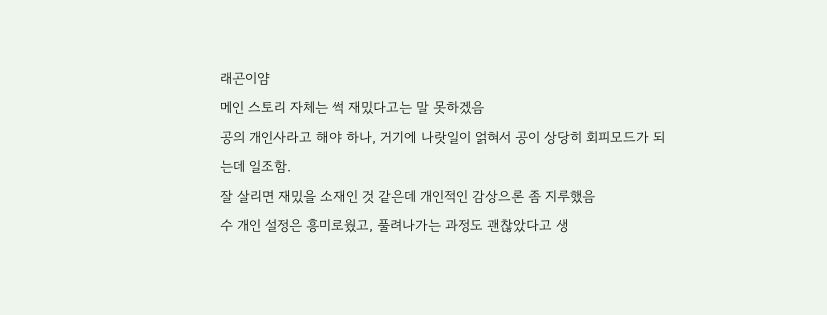래곤이얌
메인 스토리 자체는 썩 재밌다고는 말 못하겠음
공의 개인사라고 해야 하나, 거기에 나랏일이 얽혀서 공이 상당히 회피모드가 되는데 일조함.
잘 살리면 재밌을 소재인 것 같은데 개인적인 감상으론 좀 지루했음
수 개인 설정은 흥미로웠고, 풀려나가는 과정도 괜찮았다고 생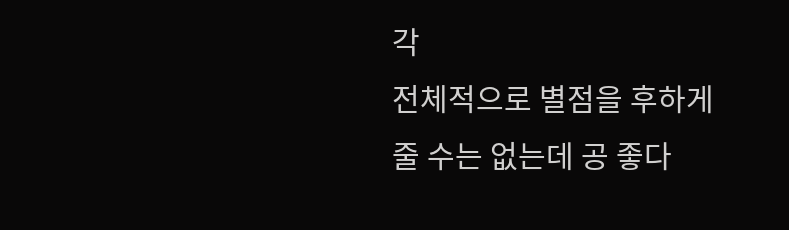각
전체적으로 별점을 후하게 줄 수는 없는데 공 좋다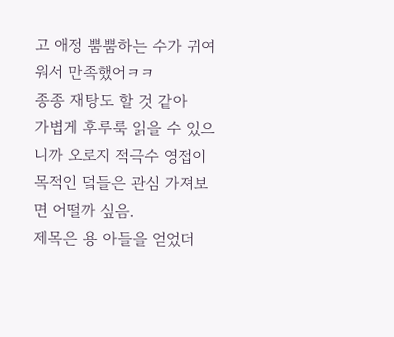고 애정 뿜뿜하는 수가 귀여워서 만족했어ㅋㅋ
종종 재탕도 할 것 같아
가볍게 후루룩 읽을 수 있으니까 오로지 적극수 영접이 목적인 덬들은 관심 가져보면 어떨까 싶음.
제목은 용 아들을 얻었더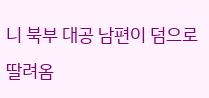니 북부 대공 남편이 덤으로 딸려옴